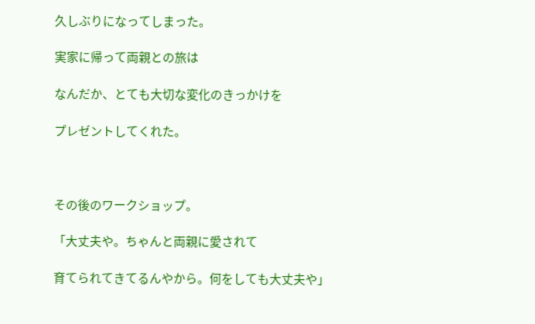久しぶりになってしまった。

実家に帰って両親との旅は

なんだか、とても大切な変化のきっかけを

プレゼントしてくれた。



その後のワークショップ。

「大丈夫や。ちゃんと両親に愛されて

育てられてきてるんやから。何をしても大丈夫や」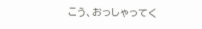こう、おっしゃってく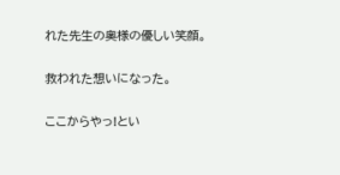れた先生の奥様の優しい笑顔。

救われた想いになった。

ここからやっ!とい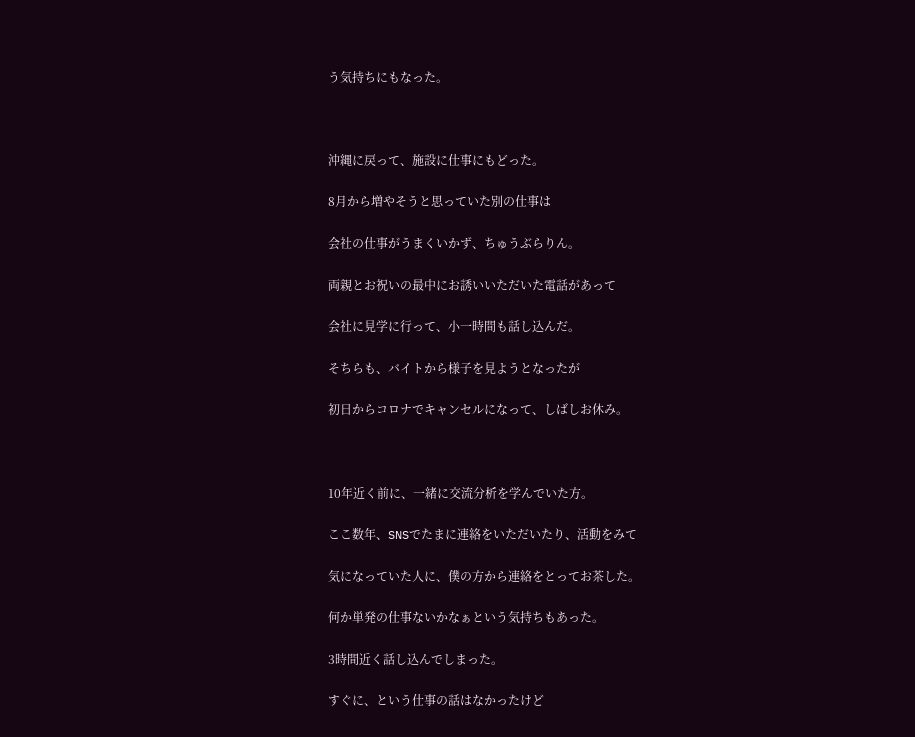う気持ちにもなった。



沖縄に戻って、施設に仕事にもどった。

8月から増やそうと思っていた別の仕事は

会社の仕事がうまくいかず、ちゅうぶらりん。

両親とお祝いの最中にお誘いいただいた電話があって

会社に見学に行って、小一時間も話し込んだ。

そちらも、バイトから様子を見ようとなったが

初日からコロナでキャンセルになって、しばしお休み。



10年近く前に、一緒に交流分析を学んでいた方。

ここ数年、SNSでたまに連絡をいただいたり、活動をみて

気になっていた人に、僕の方から連絡をとってお茶した。

何か単発の仕事ないかなぁという気持ちもあった。

3時間近く話し込んでしまった。

すぐに、という仕事の話はなかったけど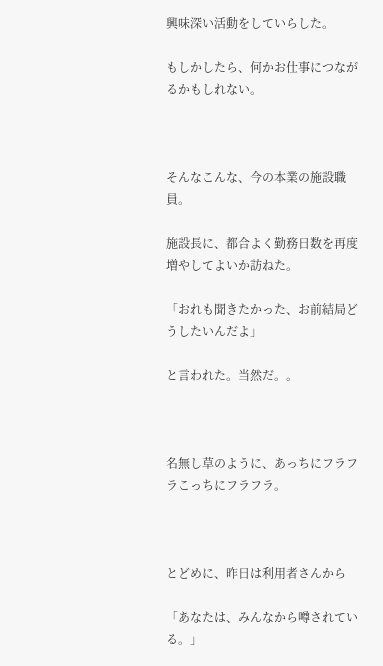興味深い活動をしていらした。

もしかしたら、何かお仕事につながるかもしれない。



そんなこんな、今の本業の施設職員。

施設長に、都合よく勤務日数を再度増やしてよいか訪ねた。

「おれも聞きたかった、お前結局どうしたいんだよ」

と言われた。当然だ。。



名無し草のように、あっちにフラフラこっちにフラフラ。



とどめに、昨日は利用者さんから

「あなたは、みんなから噂されている。」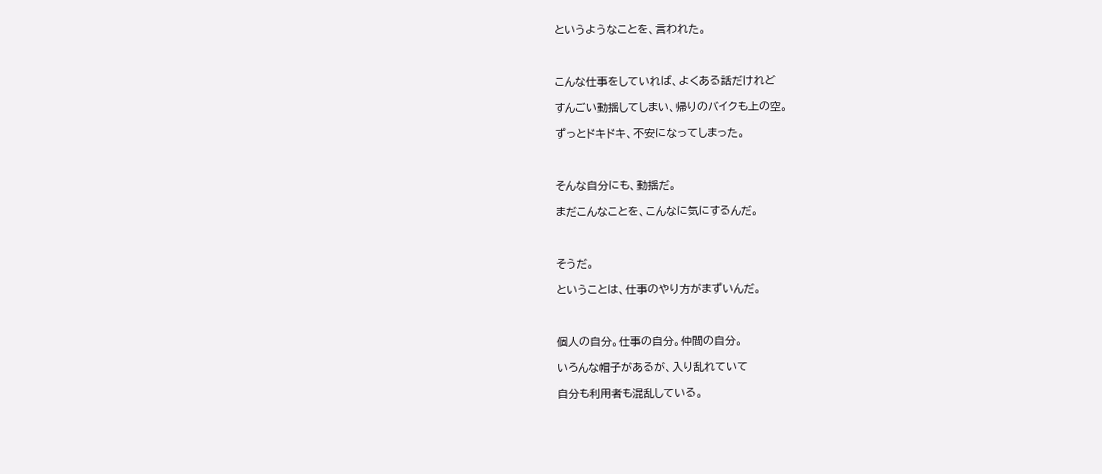というようなことを、言われた。



こんな仕事をしていれば、よくある話だけれど

すんごい動揺してしまい、帰りのバイクも上の空。

ずっとドキドキ、不安になってしまった。



そんな自分にも、動揺だ。

まだこんなことを、こんなに気にするんだ。



そうだ。

ということは、仕事のやり方がまずいんだ。



個人の自分。仕事の自分。仲間の自分。

いろんな帽子があるが、入り乱れていて

自分も利用者も混乱している。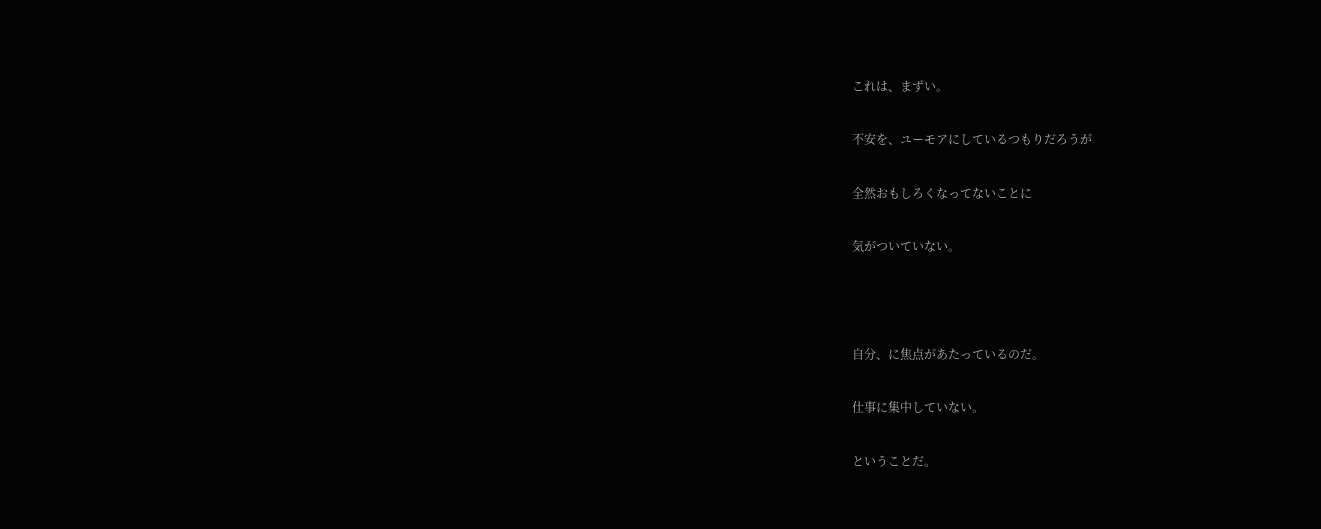これは、まずい。

不安を、ユーモアにしているつもりだろうが

全然おもしろくなってないことに

気がついていない。



自分、に焦点があたっているのだ。

仕事に集中していない。

ということだ。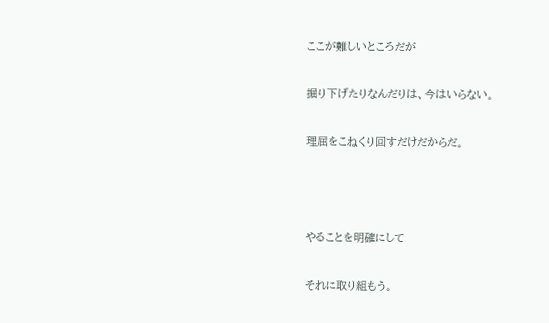ここが難しいところだが

掘り下げたりなんだりは、今はいらない。

理屈をこねくり回すだけだからだ。



やることを明確にして

それに取り組もう。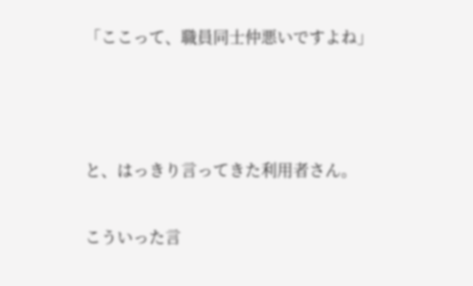「ここって、職員同士仲悪いですよね」



と、はっきり言ってきた利用者さん。

こういった言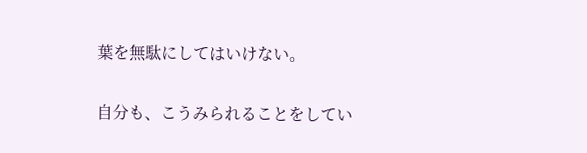葉を無駄にしてはいけない。

自分も、こうみられることをしてい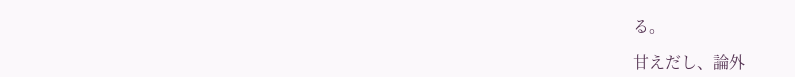る。

甘えだし、論外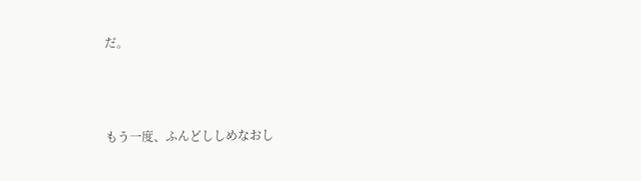だ。



もう一度、ふんどししめなおし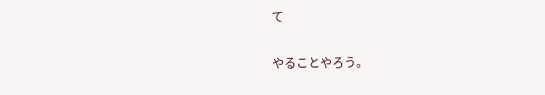て

やることやろう。